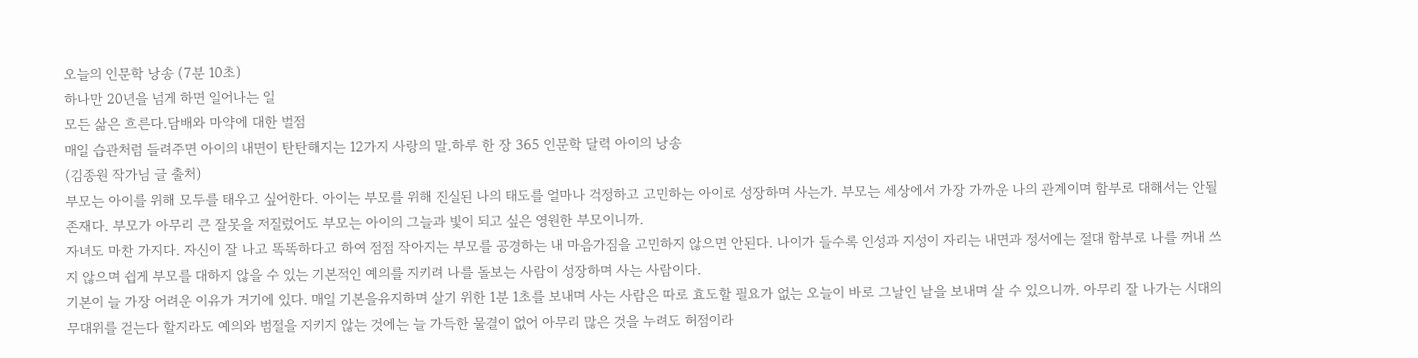오늘의 인문학 낭송 (7분 10초)
하나만 20년을 넘게 하면 일어나는 일
모든 삶은 흐른다.담배와 마약에 대한 벌점
매일 습관처럼 들려주면 아이의 내면이 탄탄해지는 12가지 사랑의 말.하루 한 장 365 인문학 달력 아이의 낭송
(김종원 작가님 글 출처)
부모는 아이를 위해 모두를 태우고 싶어한다. 아이는 부모를 위해 진실된 나의 태도를 얼마나 걱정하고 고민하는 아이로 성장하며 사는가. 부모는 세상에서 가장 가까운 나의 관계이며 함부로 대해서는 안될 존재다. 부모가 아무리 큰 잘못을 저질렀어도 부모는 아이의 그늘과 빛이 되고 싶은 영원한 부모이니까.
자녀도 마찬 가지다. 자신이 잘 나고 똑똑하다고 하여 점점 작아지는 부모를 공경하는 내 마음가짐을 고민하지 않으면 안된다. 나이가 들수록 인성과 지성이 자리는 내면과 정서에는 절대 함부로 나를 꺼내 쓰지 않으며 쉽게 부모를 대하지 않을 수 있는 기본적인 예의를 지키려 나를 돌보는 사람이 성장하며 사는 사람이다.
기본이 늘 가장 어려운 이유가 거기에 있다. 매일 기본을유지하며 살기 위한 1분 1초를 보내며 사는 사람은 따로 효도할 필요가 없는 오늘이 바로 그날인 날을 보내며 살 수 있으니까. 아무리 잘 나가는 시대의 무대위를 걷는다 할지라도 예의와 범절을 지키지 않는 것에는 늘 가득한 물결이 없어 아무리 많은 것을 누려도 허점이라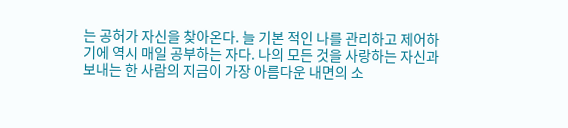는 공허가 자신을 찾아온다. 늘 기본 적인 나를 관리하고 제어하기에 역시 매일 공부하는 자다. 나의 모든 것을 사랑하는 자신과 보내는 한 사람의 지금이 가장 아름다운 내면의 소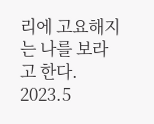리에 고요해지는 나를 보라고 한다.
2023.5